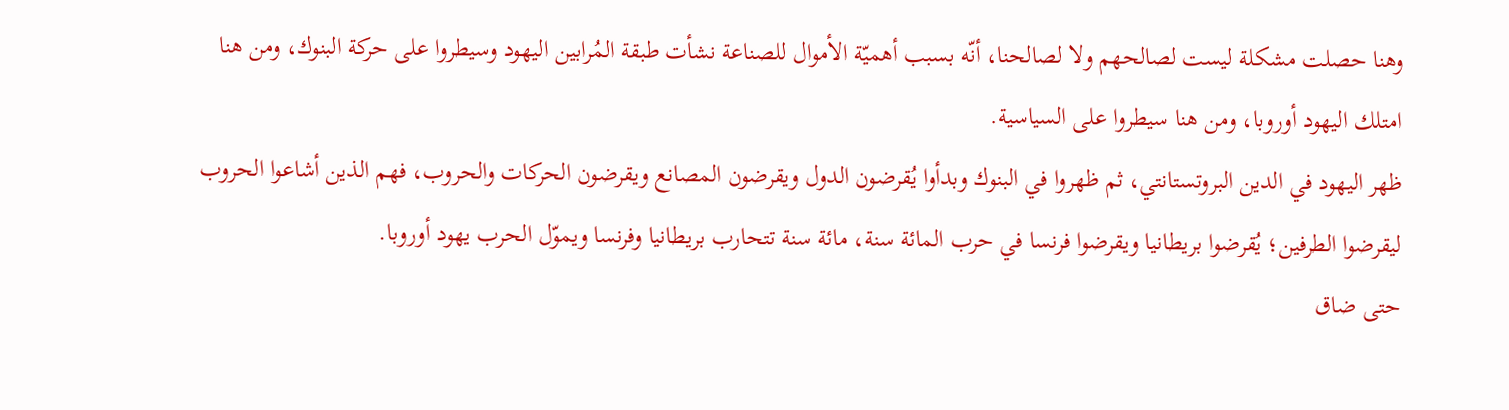وهنا حصلت مشكلة ليست لصالحهم ولا لصالحنا، أنّه بسبب أهميّة الأموال للصناعة نشأت طبقة المُرابين اليهود وسيطروا على حركة البنوك، ومن هنا امتلك اليهود أوروبا، ومن هنا سيطروا على السياسية.
ظهر اليهود في الدين البروتستانتي، ثم ظهروا في البنوك وبدأوا يُقرضون الدول ويقرضون المصانع ويقرضون الحركات والحروب، فهم الذين أشاعوا الحروب ليقرضوا الطرفين؛ يُقرضوا بريطانيا ويقرضوا فرنسا في حرب المائة سنة، مائة سنة تتحارب بريطانيا وفرنسا ويموّل الحرب يهود أوروبا.
حتى ضاق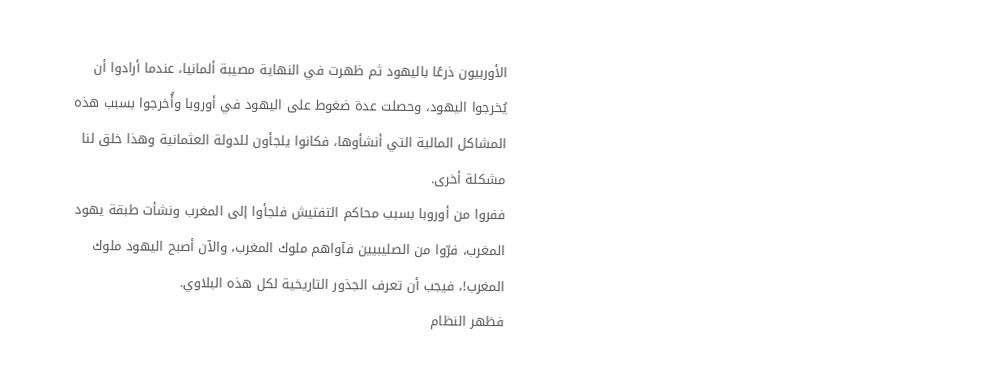الأوربيون ذرعًا باليهود ثم ظهرت في النهاية مصيبة ألمانيا، عندما أرادوا أن يُخرجوا اليهود، وحصلت عدة ضغوط على اليهود في أوروبا وأُخرجوا بسبب هذه المشاكل المالية التي أنشأوها، فكانوا يلجأون للدولة العثمانية وهذا خلق لنا مشكلة أخرى.
ففروا من أوروبا بسبب محاكم التفتيش فلجأوا إلى المغرب ونشأت طبقة يهود المغرب، فرّوا من الصليبيين فآواهم ملوك المغرب، والآن أصبح اليهود ملوك المغرب!، فيجب أن تعرف الجذور التاريخية لكل هذه البلاوي.
فظهر النظام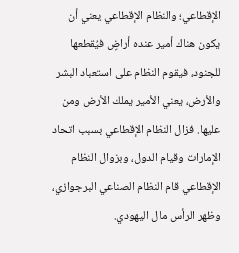الإقطاعي؛ والنظام الإقطاعي يعني أن يكون هناك أمير عنده أراضٍ فيُقطعها للجنود، فيقوم النظام على استعباد البشر والأرض، يعني الأمير يملك الأرض ومن عليها. فزال النظام الإقطاعي بسبب اتحاد الإمارات وقيام الدول، وبزوال النظام الإقطاعي قام النظام الصناعي البرجوازي، وظهر الرأس مال اليهودي.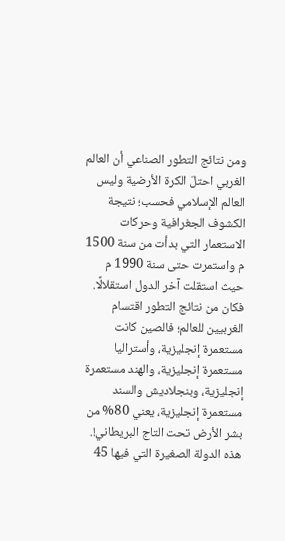ومن نتائج التطور الصناعي أن العالم الغربي احتلّ الكرة الأرضية وليس العالم الإسلامي فحسب؛ نتيجة الكشوف الجغرافية وحركات الاستعمار التي بدأت من سنة 1500 م واستمرت حتى سنة 1990 م حيث استقلت آخر الدول استقلالًا.
فكان من نتائج التطور اقتسام الغربيين للعالم؛ فالصين كانت مستعمرة إنجليزية، وأستراليا مستعمرة إنجليزية، والهند مستعمرة إنجليزية، وبنجلاديش والسند مستعمرة إنجليزية، يعني 80% من بشر الأرض تحت التاج البريطاني!.
هذه الدولة الصغيرة التي فيها 45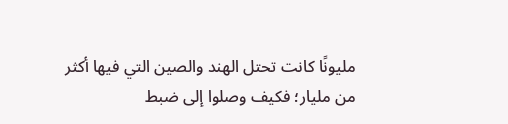مليونًا كانت تحتل الهند والصين التي فيها أكثر من مليار؛ فكيف وصلوا إلى ضبط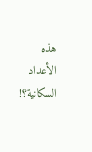هذه الأعداد السكانية؟!